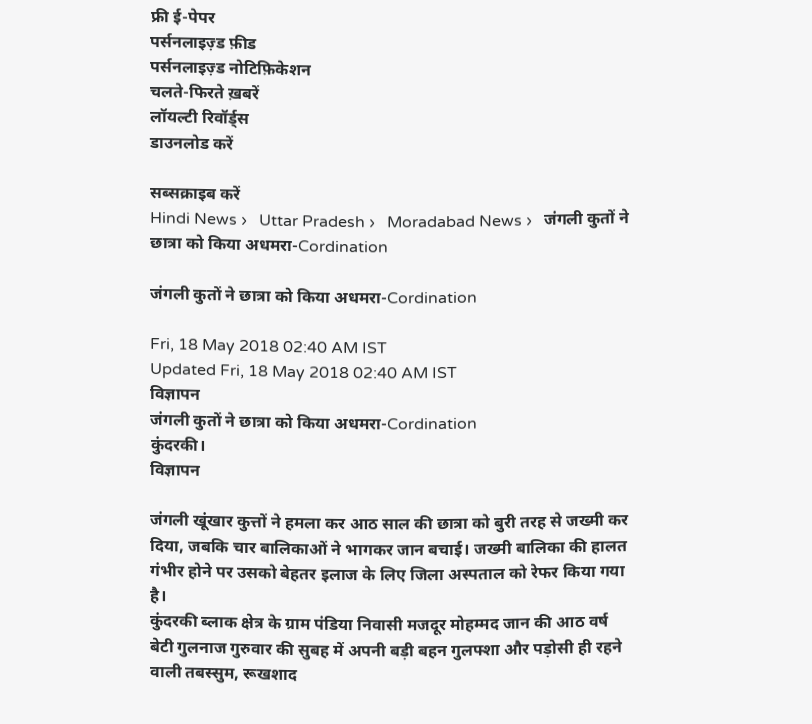फ्री ई-पेपर
पर्सनलाइज़्ड फ़ीड
पर्सनलाइज़्ड नोटिफ़िकेशन
चलते-फिरते ख़बरें
लॉयल्टी रिवॉर्ड्स
डाउनलोड करें

सब्सक्राइब करें
Hindi News ›   Uttar Pradesh ›   Moradabad News ›   जंगली कुतों ने छात्रा को किया अधमरा-Cordination

जंगली कुतों ने छात्रा को किया अधमरा-Cordination

Fri, 18 May 2018 02:40 AM IST
Updated Fri, 18 May 2018 02:40 AM IST
विज्ञापन
जंगली कुतों ने छात्रा को किया अधमरा-Cordination
कुंदरकी।
विज्ञापन

जंगली खूंखार कुत्तों ने हमला कर आठ साल की छात्रा को बुरी तरह से जख्मी कर दिया, जबकि चार बालिकाओं ने भागकर जान बचाई। जख्मी बालिका की हालत गंभीर होने पर उसको बेहतर इलाज के लिए जिला अस्पताल को रेफर किया गया है।
कुंदरकी ब्लाक क्षेत्र के ग्राम पंडिया निवासी मजदूर मोहम्मद जान की आठ वर्ष बेटी गुलनाज गुरुवार की सुबह में अपनी बड़ी बहन गुलफ्शा और पड़ोसी ही रहने वाली तबस्सुम, रूखशाद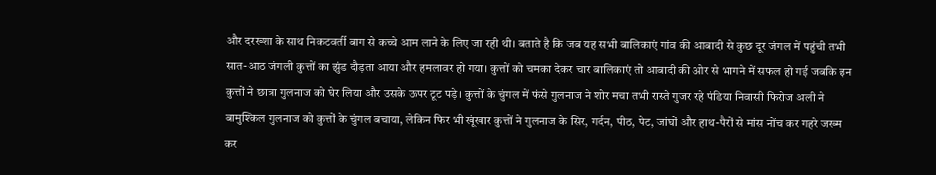और दरख्शा के साथ निकटवर्ती बाग से कच्चे आम लाने के लिए जा रही थी। बताते है कि जब यह सभी बालिकाएं गांव की आबादी से कुछ दूर जंगल में पहुंची तभी सात-आठ जंगली कुत्तों का झुंड दौड़ता आया और हमलावर हो गया। कुत्तों को चमका देकर चार बालिकाएं तो आबादी की ओर से भागने में सफल हो गई जबकि इन कुत्तों ने छात्रा गुलनाज को घेर लिया और उसके ऊपर टूट पड़े। कुत्तों के चुंगल में फंसे गुलनाज ने शोर मचा तभी रास्ते गुजर रहे पंडिया निवासी फिरोज अली ने बामुश्किल गुलनाज को कुत्तों के चुंगल बचाया, लेकिन फिर भी खूंखार कुत्तों ने गुलनाज के सिर, गर्दन, पीठ, पेट, जांघों और हाथ-पैरों से मांस नोंच कर गहरे जख्म कर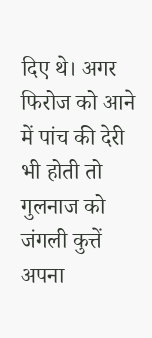दिए थे। अगर फिरोज को आने में पांच की देरी भी होती तो गुलनाज को जंगली कुत्तें अपना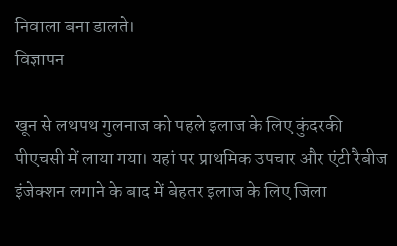निवाला बना डालते।
विज्ञापन

खून से लथपथ गुलनाज को पहले इलाज के लिए कुंदरकी पीएचसी में लाया गया। यहां पर प्राथमिक उपचार और एंटी रैबीज इंजेक्शन लगाने के बाद में बेहतर इलाज के लिए जिला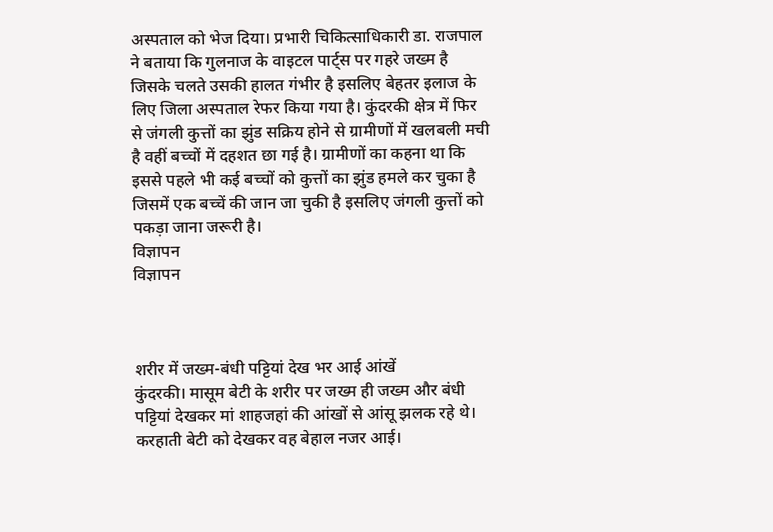अस्पताल को भेज दिया। प्रभारी चिकित्साधिकारी डा. राजपाल ने बताया कि गुलनाज के वाइटल पार्ट्स पर गहरे जख्म है जिसके चलते उसकी हालत गंभीर है इसलिए बेहतर इलाज के लिए जिला अस्पताल रेफर किया गया है। कुंदरकी क्षेत्र में फिर से जंगली कुत्तों का झुंड सक्रिय होने से ग्रामीणों में खलबली मची है वहीं बच्चों में दहशत छा गई है। ग्रामीणों का कहना था कि इससे पहले भी कई बच्चों को कुत्तों का झुंड हमले कर चुका है जिसमें एक बच्चें की जान जा चुकी है इसलिए जंगली कुत्तों को पकड़ा जाना जरूरी है।
विज्ञापन
विज्ञापन



शरीर में जख्म-बंधी पट्टियां देख भर आई आंखें
कुंदरकी। मासूम बेटी के शरीर पर जख्म ही जख्म और बंधी पट्टियां देखकर मां शाहजहां की आंखों से आंसू झलक रहे थे। करहाती बेटी को देखकर वह बेहाल नजर आई।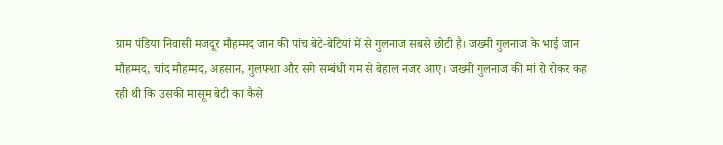ग्राम पंडिया निवासी मजदूर मौहम्मद जान की पांच बेटे-बेटियां में से गुलनाज सबसे छोटी है। जख्मी गुलनाज के भाई जान मौहम्मद, चांद मौहम्मद, अहसान, गुलफ्शा और सगे सम्बंधी गम से बेहाल नजर आए। जख्मी गुलनाज की मां रो रोकर कह रही थी कि उसकी मासूम बेटी का कैसे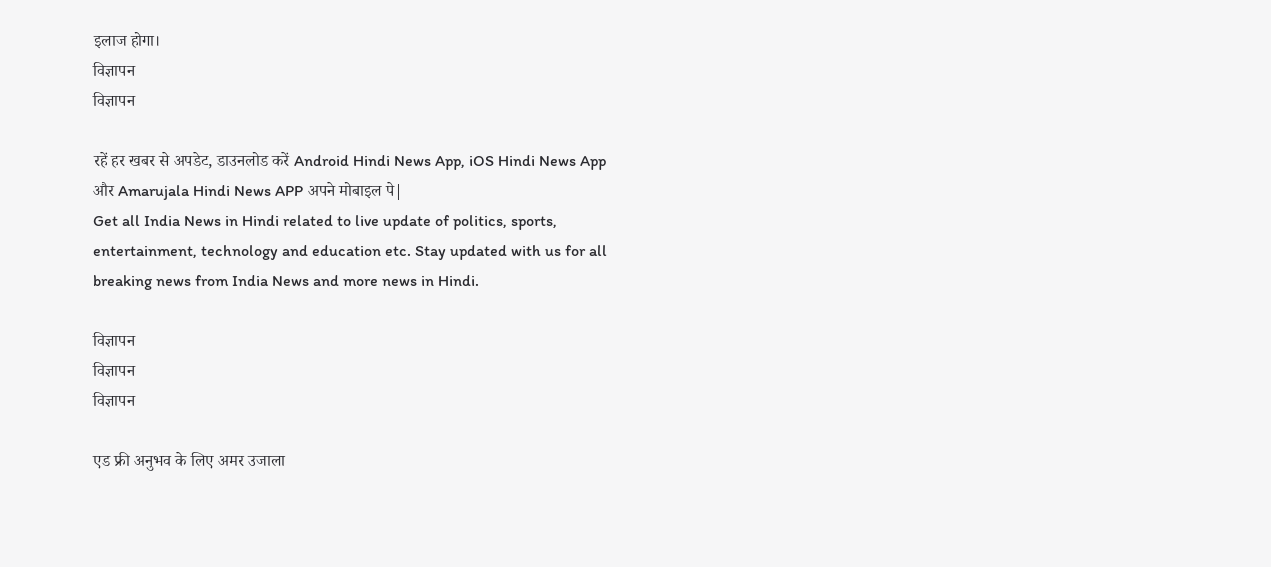इलाज होगा।
विज्ञापन
विज्ञापन

रहें हर खबर से अपडेट, डाउनलोड करें Android Hindi News App, iOS Hindi News App और Amarujala Hindi News APP अपने मोबाइल पे|
Get all India News in Hindi related to live update of politics, sports, entertainment, technology and education etc. Stay updated with us for all breaking news from India News and more news in Hindi.

विज्ञापन
विज्ञापन
विज्ञापन

एड फ्री अनुभव के लिए अमर उजाला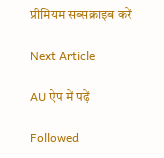प्रीमियम सब्सक्राइब करें

Next Article

AU ऐप में पढ़ें

Followed